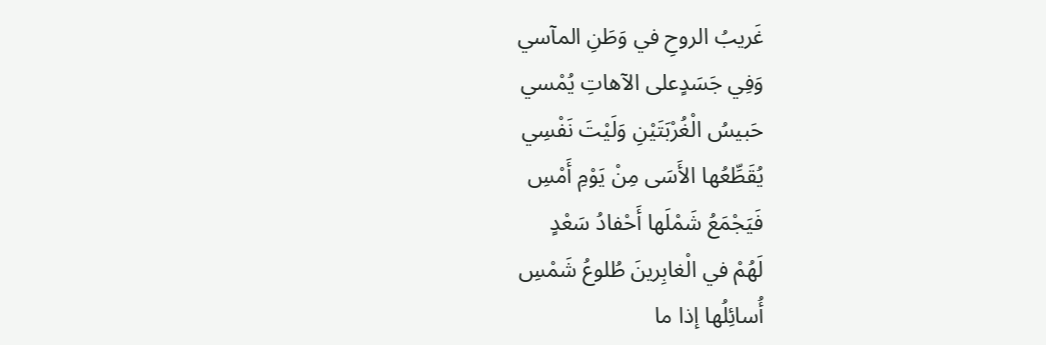غَريبُ الروحِ في وَطَنِ المآسي
وَفِي جَسَدٍعلى الآهاتِ يُمْسي
حَبيسُ الْغُرْبَتَيْنِ وَلَيْتَ نَفْسِي
يُقَطِّعُها الأَسَى مِنْ يَوْمِ أَمْسِ
فَيَجْمَعُ شَمْلَها أَحْفادُ سَعْدٍ
لَهُمْ في الْغابِرينَ طُلوعُ شَمْسِ
أُسائِلُها إذا ما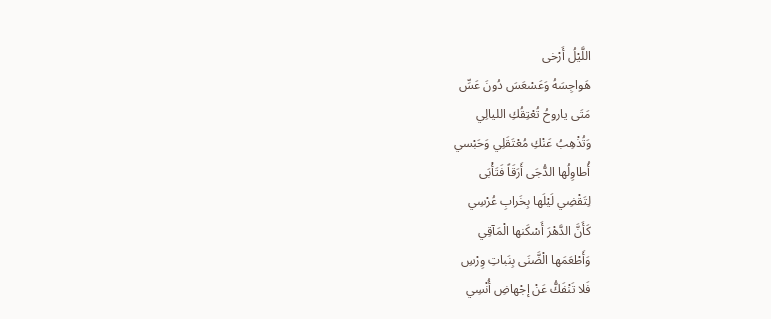اللَّيْلُ أَرْخى
هَواجِسَهُ وَعَسْعَسَ دُونَ عَسِّ
مَتَى ياروحُ تُعْتِقُكِ الليالِي
وَتُذْهِبُ عَنْكِ مُعْتَقَلِي وَحَبْسي
أُطاوِلُها الدُّجَى أَرَقَاً فَتَأْبَى
لِتَقْضِي لَيْلَها بِخَرابِ عُرْسِي
كَأَنَّ الدَّهْرَ أَسْكَنها الْمَآقِي
وَأَطْعَمَها الْضَّنَى بِنَباتِ وِرْسِ
فَلا تَنْفَكُّ عَنْ إجْهاضِ أُنْسِي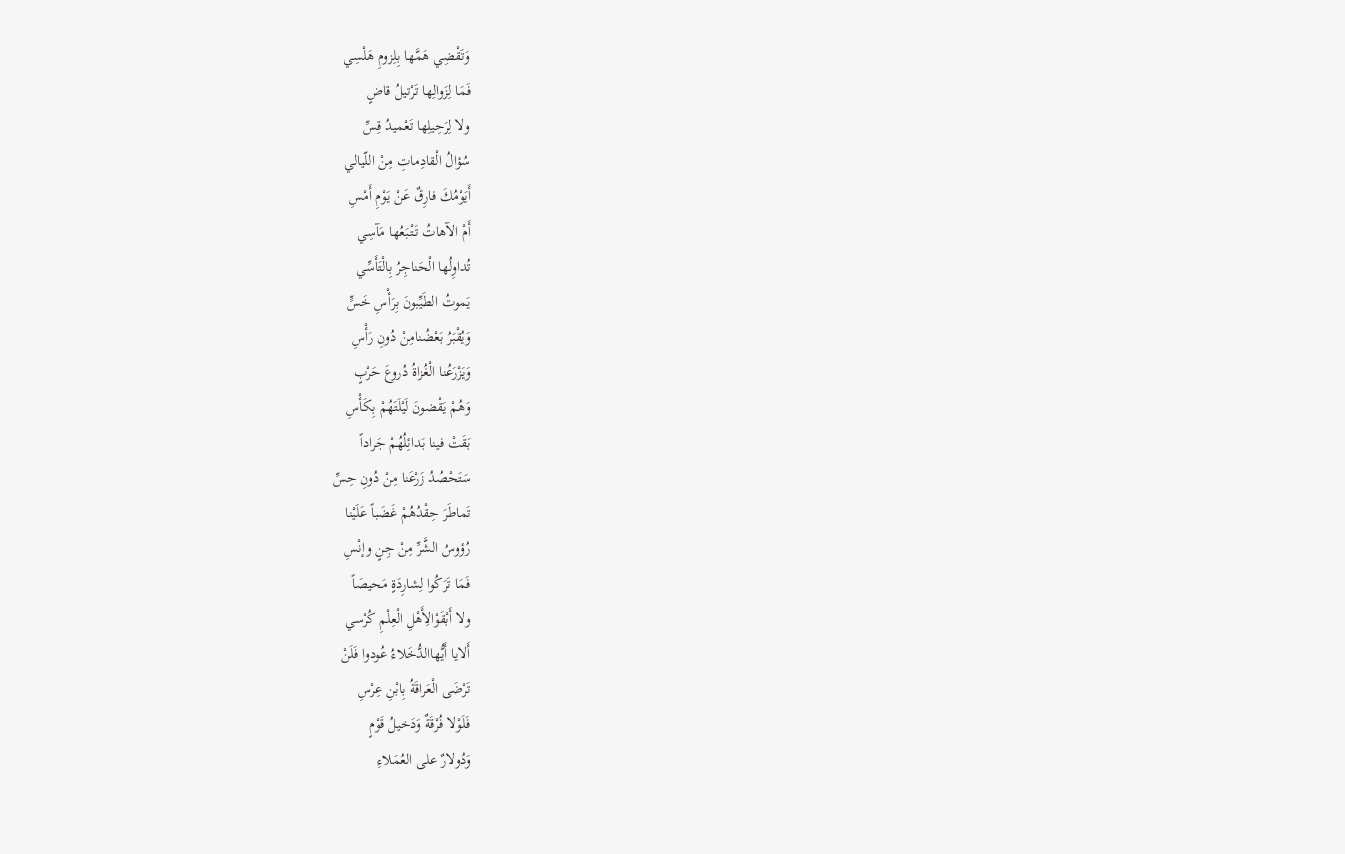وَتَقْضِي هَمَّها بِلِزومِ هَلْسِي
فَمَا لِزَوالِها تَرْتيلُ قاضٍ
ولا لِرَحِيلِها تَعْميدُ قِسِّ
سُؤالُ الْقادِماتِ مِنْ اللّيالي
أَيَوْمُكَ فارِقٌ عَنْ يَوْمِ أَمْسِ
أَمْ الآهاتُ تَتْبَعُها مَآسِي
تُداوِلُها الْحَناجِرُ بِالْتَأَسِّي
يَموتُ الطَيِّبونَ بِرَأْسِ خَسٍّ
وَيُقْبَرُ بَعْضُنامِنْ دُونِ رَأْسِ
وَيَزْرَعُنا الْغُزاةُ دُروعَ حَرْبٍ
وَهُمْ يَقْضونَ لَيْلَتَهُمْ بِكَأْسِ
بَقَتْ فينا بَدائِلُهُمْ جَراداً
سَتَحْصُدُ زَرْعَنا مِنْ دُونِ حِسِّ
تَماطَرَ حِقْدُهُمْ غَضَباً عَلَيْنا
رُؤوسُ الشَّرِّ مِنْ جِنٍ وإنْسِ
فَمَا تَرَكُوا لِشارِدَةٍ مَحيصَاً
ولا أَبْقَوْالِأَهْلِ الْعِلْمِ كُرْسي
أَلايا أَيُّهاالدُّخَلاءُ عُودوا فَلَنْ
تَرْضَى الْعَراقَةُ بِابْنِ عِرْسِ
فَلَوْلا فُرْقَةٌ وَدَخيلُ قَوْمٍ
وَدُولارٌ على العُمَلاءِ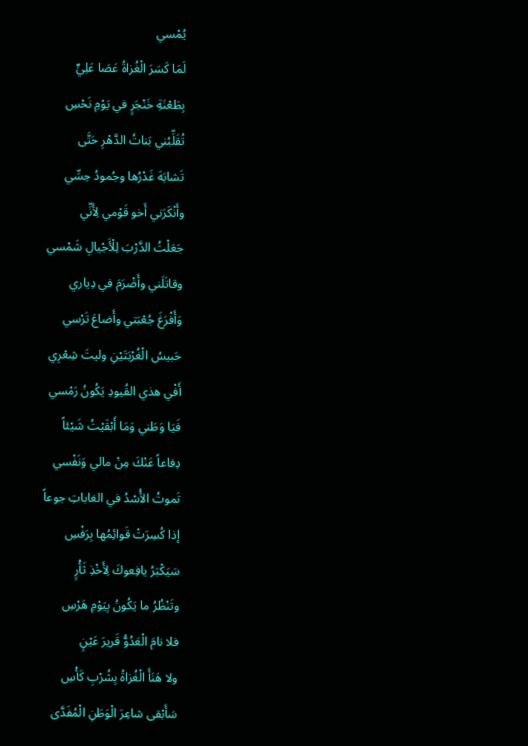يُمْسي
لَمَا كَسَرَ الْغُزاةُ عَصَا عَلِيٍّ
بِطَعْنَةِ خَنْجَرٍ في يَوْمِ نَحْسِ
تُقَلِّبُني بَناتُ الدَّهْرِ حَتَّى
تَشابَهَ غَدْرُها وجُمودُ حِسِّي
وأَنْكَرَني أَخو قَوْمي لِأَنِّي
جَعَلْتُ الدَّرْبَ لِلْأَجْيالِ شَمْسي
وقاتَلَني وأَضْرَمَ في دِياري
وَأَفْرَغَ جُعْبَتي وأَضاعَ تَرْسي
حَبيسُ الْغُرْبَتَيْنِ وليتَ شِعْرِي
أَفْي هذي القُيودِ يَكُونُ رَمْسي
فَيَا وَطَني وَمَا أَبْقَيْتُ شَيْئاً
دِفاعاً عَنْكَ مِنْ مالي وَنَفْسي
تَموتُ الأُسْدُ في الغاباتِ جوعاً
إذا كُسِرَتْ قَوائِمُها بِرَفْسِ
سَيَكْبَرُ يافِعوكَ لِأَخْذِ ثَأْرٍ
وتَنْظُرُ ما يَكُونُ بِيَوْمِ هَرْسِ
فلا نامَ الْعَدُوُّ قَريرَ عَيْنٍ
ولا هَنَأَ الْغُزاةُ بِشُرْبِ كَأْسِ
سَأَبْقى شاعِرَ الْوَطَنِ الْمُفَدَّى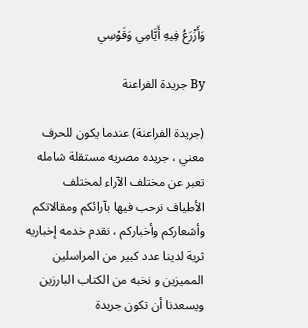وَأَزْرَعُ فِيهِ أَيَّامِي وَقَوْسِي

By جريدة الفراعنة

(جريدة الفراعنة) عندما يكون للحرف معني ، جريده مصريه مستقلة شامله تعبر عن مختلف الآراء لمختلف الأطياف نرحب فيها بآرائكم ومقالاتكم وأشعاركم وأخباركم ، نقدم خدمه إخباريه ثرية لدينا عدد كبير من المراسلين المميزين و نخبه من الكتاب البارزين ويسعدنا أن تكون جريدة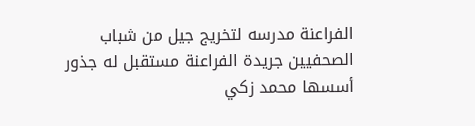الفراعنة مدرسه لتخريج جيل من شباب الصحفيين جريدة الفراعنة مستقبل له جذور أسسها محمد زكي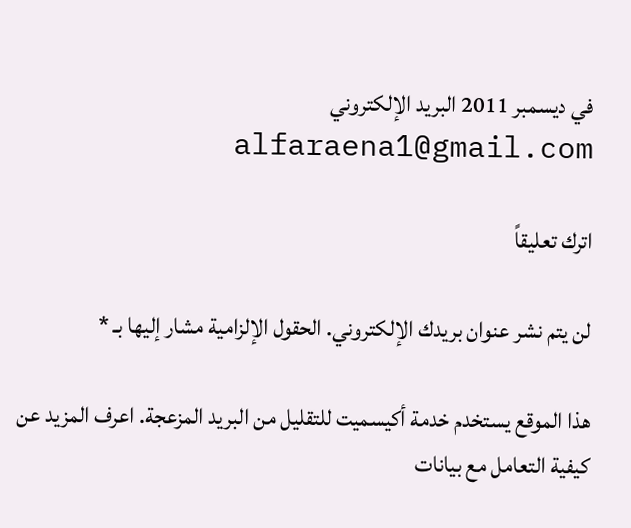في ديسمبر 2011 البريد الإلكتروني alfaraena1@gmail.com

اترك تعليقاً

لن يتم نشر عنوان بريدك الإلكتروني. الحقول الإلزامية مشار إليها بـ *

هذا الموقع يستخدم خدمة أكيسميت للتقليل من البريد المزعجة. اعرف المزيد عن كيفية التعامل مع بيانات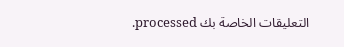التعليقات الخاصة بك processed.